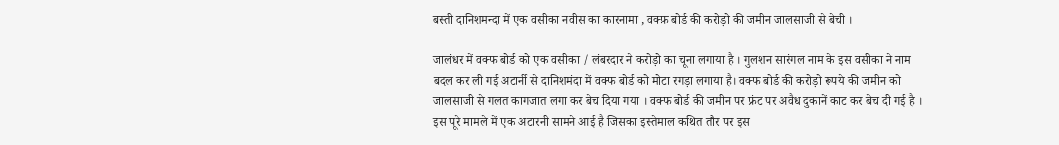बस्ती दानिशमन्दा में एक वसीका नवीस का कारनामा , वक्फ़ बोर्ड की करोड़ो की जमीन जालसाजी से बेची ।

जालंधर में वक्फ बोर्ड को एक वसीका / लंबरदार ने करोड़ो का चूना लगाया है । गुलशन सारंगल नाम के इस वसीका ने नाम बदल कर ली गई अटार्नी से दानिशमंदा में वक्फ बोर्ड को मोटा रगड़ा लगाया है। वक्फ बोर्ड की करोड़ो रूपये की जमीन को जालसाजी से गलत कागजात लगा कर बेच दिया गया । वक्फ बोर्ड की जमीन पर फ्रंट पर अवैध दुकानें काट कर बेच दी गई है । इस पूरे मामले में एक अटारनी सामने आई है जिसका इस्तेमाल कथित तौर पर इस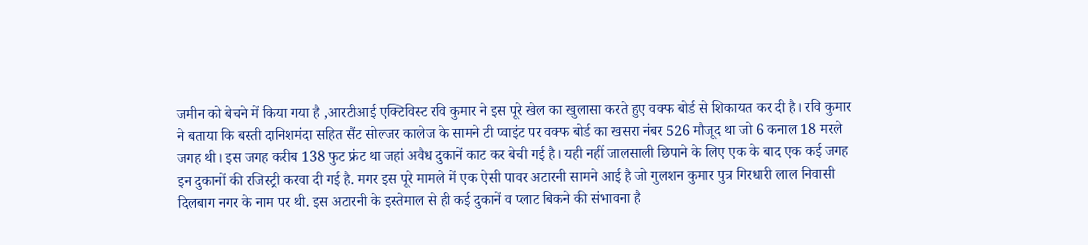जमीन को बेचने में किया गया है ,आरटीआई एक्टिविस्ट रवि कुमार ने इस पूरे खेल का खुलासा करते हुए वक्फ बोर्ड से शिकायत कर दी है। रवि कुमार ने बताया कि बस्ती दानिशमंदा सहित सैंट सोल्जर कालेज के सामने टी प्वाइंट पर वक्फ बोर्ड का खसरा नंबर 526 मौजूद था जो 6 कनाल 18 मरले जगह थी। इस जगह करीब 138 फुट फ्रंट था जहां अवैध दुकानें काट कर बेची गई है। यही नहीं जालसाली छिपाने के लिए एक के बाद एक कई जगह इन दुकानों की रजिस्ट्री करवा दी गई है. मगर इस पूरे मामले में एक ऐसी पावर अटारनी सामने आई है जो गुलशन कुमार पुत्र गिरधारी लाल निवासी दिलबाग नगर के नाम पर थी. इस अटारनी के इस्तेमाल से ही कई दुकानें व प्लाट बिकने की संभावना है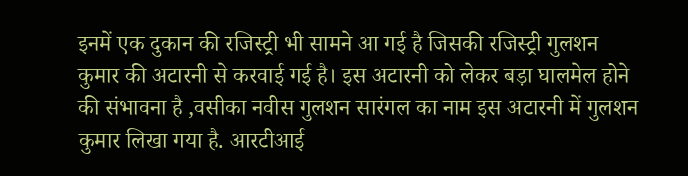इनमें एक दुकान की रजिस्ट्री भी सामने आ गई है जिसकी रजिस्ट्री गुलशन कुमार की अटारनी से करवाई गई है। इस अटारनी को लेकर बड़ा घालमेल होने की संभावना है ,वसीका नवीस गुलशन सारंगल का नाम इस अटारनी में गुलशन कुमार लिखा गया है. आरटीआई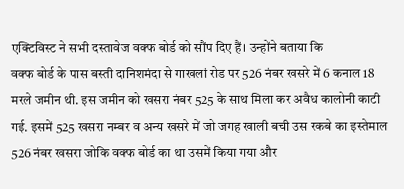एक्टिविस्ट ने सभी दस्तावेज वक्फ बोर्ड को सौंप दिए हैं। उन्होंने बताया कि
वक्फ बोर्ड के पास बस्ती दानिशमंदा से गाखलां रोड पर 526 नंबर खसरे में 6 कनाल 18 मरले जमीन थी. इस जमीन को खसरा नंबर 525 के साथ मिला कर अवैध कालोनी काटी गई. इसमें 525 खसरा नम्बर व अन्य खसरे में जो जगह खाली बची उस रकबे का इस्तेमाल 526 नंबर खसरा जोकि वक्फ बोर्ड का था उसमें किया गया और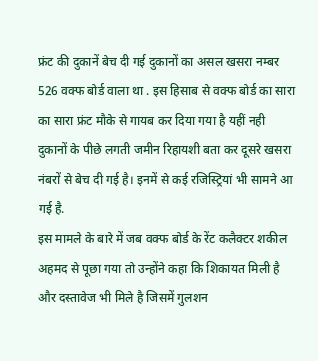फ्रंट की दुकानें बेच दी गई दुकानों का असल खसरा नम्बर 526 वक्फ बोर्ड वाला था . इस हिसाब से वक्फ बोर्ड का सारा का सारा फ्रंट मौके से गायब कर दिया गया है यहीं नही दुकानों के पीछे लगती जमीन रिहायशी बता कर दूसरे खसरा नंबरों से बेच दी गई है। इनमें से कई रजिस्ट्रियां भी सामने आ गई है.
इस मामले के बारे में जब वक्फ बोर्ड के रेंट कलैक्टर शकील अहमद से पूछा गया तो उन्होंने कहा कि शिकायत मिली है और दस्तावेज भी मिले है जिसमें गुलशन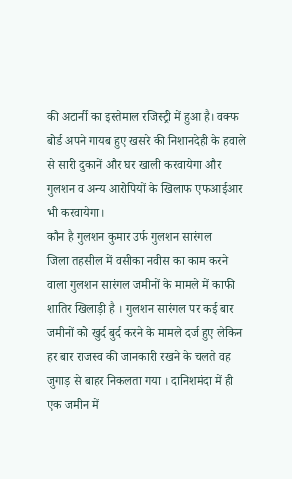की अटार्नी का इस्तेमाल रजिस्ट्री में हुआ है। वक्फ बोर्ड अपने गायब हुए खसरे की निशानदेही के हवाले से सारी दुकानें और घर खाली करवायेगा और गुलशन व अन्य आरोपियों के खिलाफ एफआईआर भी करवायेगा।
कौन है गुलशन कुमार उर्फ गुलशन सारंगल
जिला तहसील में वसीका नवीस का काम करने वाला गुलशन सारंगल जमीनों के मामले में काफी शातिर खिलाड़ी है । गुलशन सारंगल पर कई बार जमीनों को खुर्द बुर्द करने के मामले दर्ज हुए लेकिन हर बार राजस्व की जानकारी रखने के चलते वह जुगाड़ से बाहर निकलता गया । दानिशमंदा में ही एक जमीन में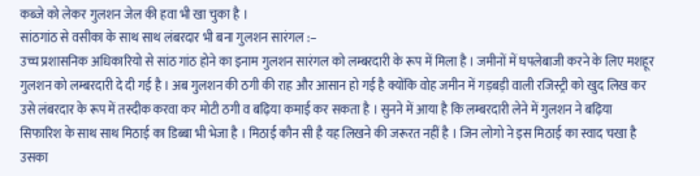कब्जे को लेकर गुलशन जेल की हवा भी खा चुका है ।
सांठगांठ से वसीका के साथ साथ लंबरदार भी बना गुलशन सारंगल :–
उच्च प्रशासनिक अधिकारियो से सांठ गांठ होने का इनाम गुलशन सारंगल को लम्बरदारी के रूप में मिला है । जमीनों में घपलेबाजी करने के लिए मशहूर गुलशन को लम्बरदारी दे दी गई है । अब गुलशन की ठगी की राह और आसान हो गई है क्योंकि वोह जमीन में गड़बड़ी वाली रजिस्ट्री को खुद लिख कर उसे लंबरदार के रूप में तस्दीक करवा कर मोटी ठगी व बढ़िया कमाई कर सकता है । सुनने में आया है कि लम्बरदारी लेने में गुलशन ने बढ़िया सिफारिश के साथ साथ मिठाई का डिब्बा भी भेजा है । मिठाई कौन सी है यह लिखने की जरूरत नहीं है । जिन लोगो ने इस मिठाई का स्वाद चखा है उसका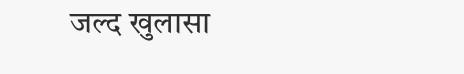जल्द खुलासा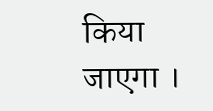किया जाएगा ।